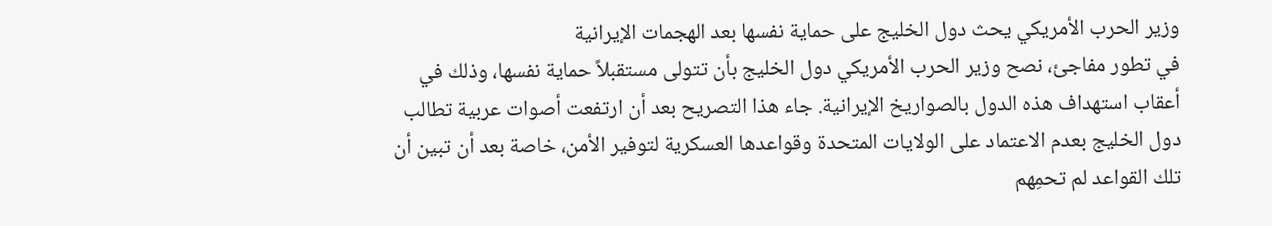وزير الحرب الأمريكي يحث دول الخليج على حماية نفسها بعد الهجمات الإيرانية
في تطور مفاجئ، نصح وزير الحرب الأمريكي دول الخليج بأن تتولى مستقبلاً حماية نفسها، وذلك في أعقاب استهداف هذه الدول بالصواريخ الإيرانية. جاء هذا التصريح بعد أن ارتفعت أصوات عربية تطالب دول الخليج بعدم الاعتماد على الولايات المتحدة وقواعدها العسكرية لتوفير الأمن، خاصة بعد أن تبين أن تلك القواعد لم تحمِهم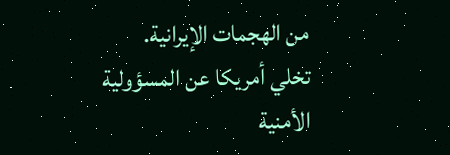من الهجمات الإيرانية.
تخلي أمريكا عن المسؤولية الأمنية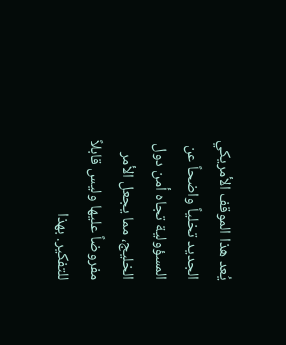يُعد هذا الموقف الأمريكي الجديد تخلياً واضحاً عن المسؤولية تجاه أمن دول الخليج، مما يجعل الأمر مفروضاً عليها وليس قابلاً للتفكير. بهذا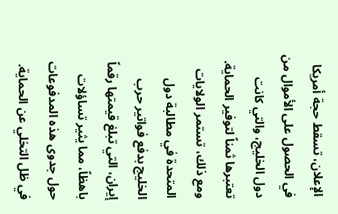الإعلان، تسقط حجة أمريكا في الحصول على الأموال من دول الخليج، والتي كانت تعتبرها ثمناً لتوفير الحماية. ومع ذلك، تستمر الولايات المتحدة في مطالبة دول الخليج بدفع فواتير حرب إيران، التي تبلغ قيمتها رقماً باهظاً، مما يثير تساؤلات حول جدوى هذه المدفوعات في ظل التخلي عن الحماية.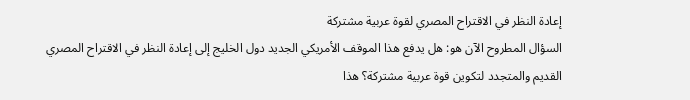إعادة النظر في الاقتراح المصري لقوة عربية مشتركة
السؤال المطروح الآن هو: هل يدفع هذا الموقف الأمريكي الجديد دول الخليج إلى إعادة النظر في الاقتراح المصري القديم والمتجدد لتكوين قوة عربية مشتركة؟ هذا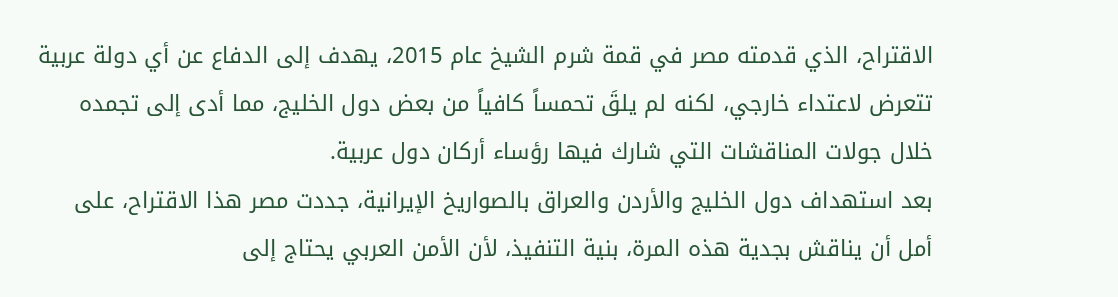الاقتراح، الذي قدمته مصر في قمة شرم الشيخ عام 2015، يهدف إلى الدفاع عن أي دولة عربية تتعرض لاعتداء خارجي، لكنه لم يلقَ تحمساً كافياً من بعض دول الخليج، مما أدى إلى تجمده خلال جولات المناقشات التي شارك فيها رؤساء أركان دول عربية.
بعد استهداف دول الخليج والأردن والعراق بالصواريخ الإيرانية، جددت مصر هذا الاقتراح، على أمل أن يناقش بجدية هذه المرة، بنية التنفيذ، لأن الأمن العربي يحتاج إلى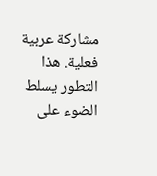مشاركة عربية فعلية. هذا التطور يسلط الضوء على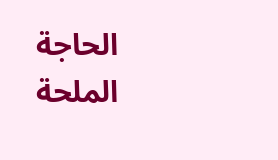الحاجة الملحة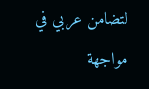لتضامن عربي في مواجهة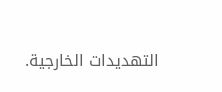التهديدات الخارجية.